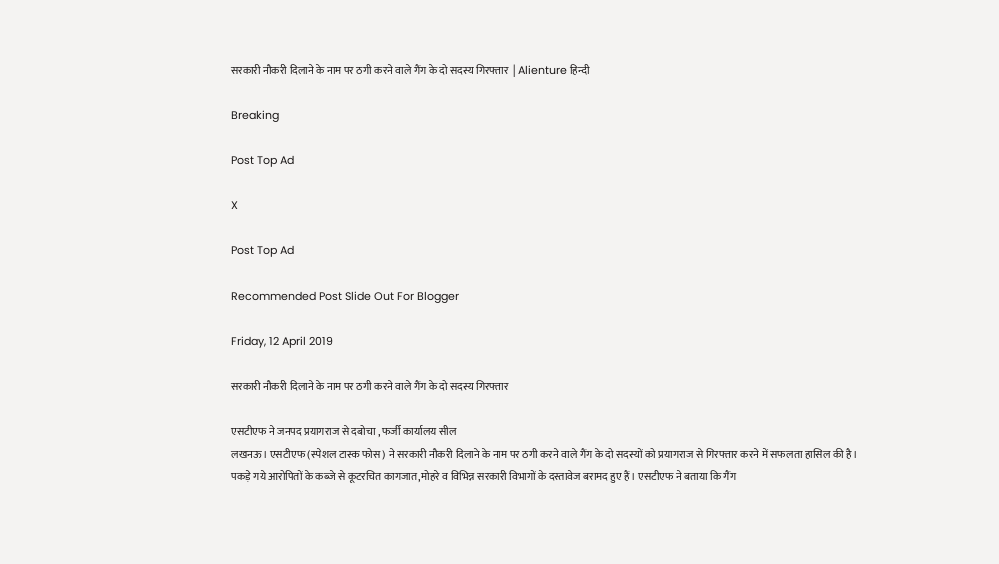सरकारी नौकरी दिलाने के नाम पर ठगी करने वाले गैंग के दो सदस्य गिरफ्तार  | Alienture हिन्दी

Breaking

Post Top Ad

X

Post Top Ad

Recommended Post Slide Out For Blogger

Friday, 12 April 2019

सरकारी नौकरी दिलाने के नाम पर ठगी करने वाले गैंग के दो सदस्य गिरफ्तार

एसटीएफ ने जनपद प्रयागराज से दबोचा , फर्जी कार्यालय सील
लखनऊ। एसटीएफ (स्पेशल टास्क फोस) ने सरकारी नौकरी दिलाने के नाम पर ठगी करने वाले गैंग के दो सदस्यों को प्रयागराज से गिरफ्तार करने में सफलता हासिल की है। पकड़े गये आरोपितों के कब्जे से कूटरचित कागजात,मोहरे व विभिन्न सरकारी विभागों के दस्तावेज बरामद हुए हैं। एसटीएफ ने बताया कि गैंग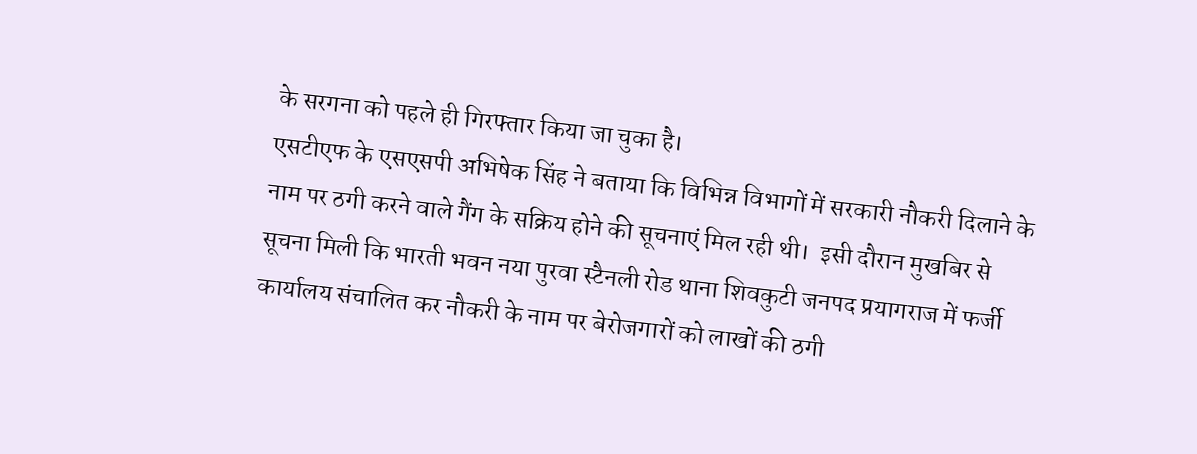के सरगना को पहले ही गिरफ्तार किया जा चुका है।
एसटीएफ के एसएसपी अभिषेक सिंह ने बताया कि विभिन्न विभागों में सरकारी नौकरी दिलाने के नाम पर ठगी करने वाले गैंग के सक्रिय होने की सूचनाएं मिल रही थी।  इसी दौरान मुखबिर से सूचना मिली कि भारती भवन नया पुरवा स्टैनली रोड थाना शिवकुटी जनपद प्रयागराज में फर्जी कार्यालय संचालित कर नौकरी के नाम पर बेरोजगारों को लाखों की ठगी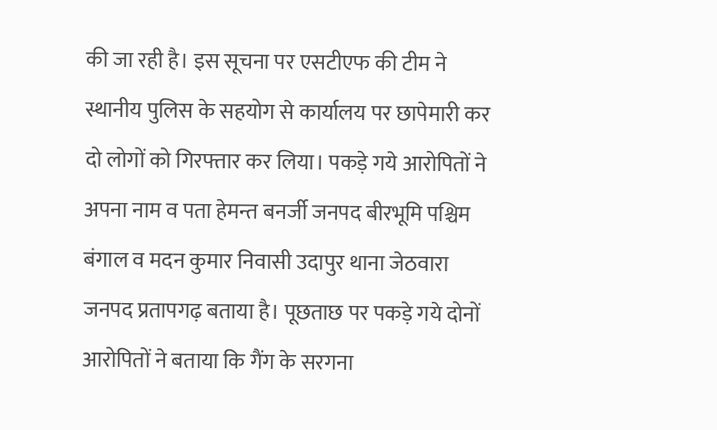की जा रही है। इस सूचना पर एसटीएफ की टीम ने स्थानीय पुलिस के सहयोग से कार्यालय पर छापेमारी कर दो लोगों को गिरफ्तार कर लिया। पकड़े गये आरोपितों ने अपना नाम व पता हेमन्त बनर्जी जनपद बीरभूमि पश्चिम बंगाल व मदन कुमार निवासी उदापुर थाना जेठवारा जनपद प्रतापगढ़ बताया है। पूछताछ पर पकड़े गये दोनों आरोपितों ने बताया कि गैंग के सरगना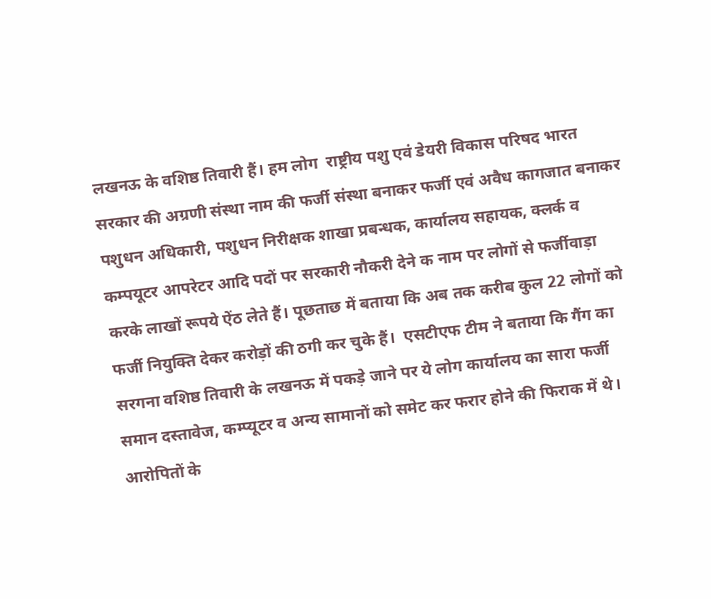लखनऊ के वशिष्ठ तिवारी हैं। हम लोग  राष्ट्रीय पशु एवं डेयरी विकास परिषद भारत सरकार की अग्रणी संस्था नाम की फर्जी संस्था बनाकर फर्जी एवं अवैध कागजात बनाकर पशुधन अधिकारी, पशुधन निरीक्षक शाखा प्रबन्धक, कार्यालय सहायक, क्लर्क व कम्पयूटर आपरेटर आदि पदों पर सरकारी नौकरी देने क नाम पर लोगों से फर्जीवाड़ा करके लाखों रूपये ऐंठ लेते हैं। पूछताछ में बताया कि अब तक करीब कुल 22 लोगों को फर्जी नियुक्ति देकर करोड़ों की ठगी कर चुके हैं।  एसटीएफ टीम ने बताया कि गैंग का सरगना वशिष्ठ तिवारी के लखनऊ में पकड़े जाने पर ये लोग कार्यालय का सारा फर्जी समान दस्तावेज, कम्प्यूटर व अन्य सामानों को समेट कर फरार होने की फिराक में थे। आरोपितों के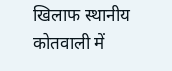खिलाफ स्थानीय कोतवाली में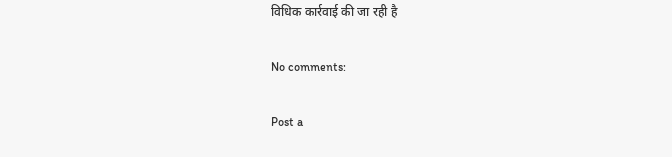विधिक कार्रवाई की जा रही है

No comments:

Post a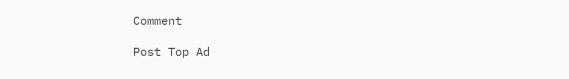Comment

Post Top Ad